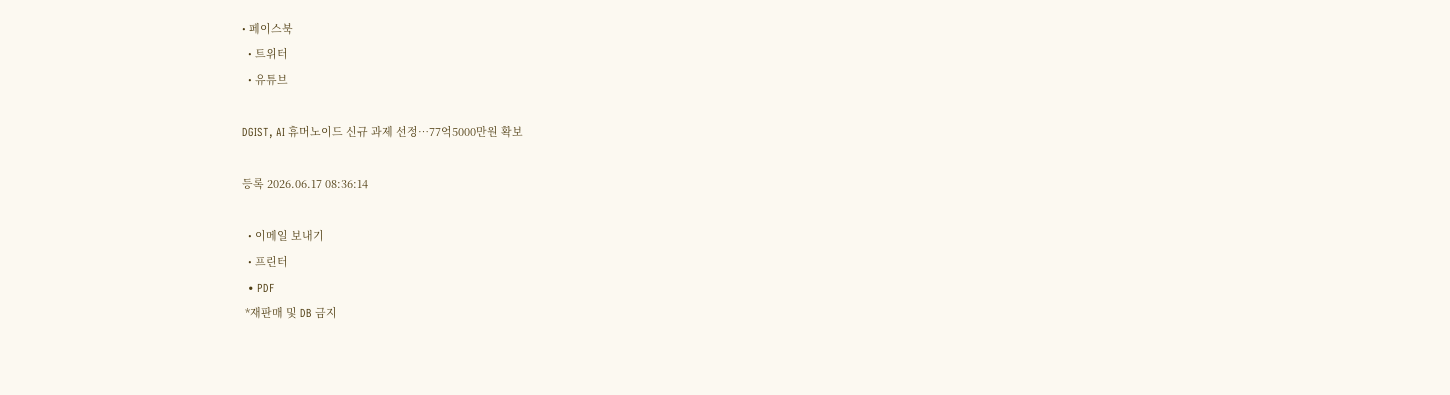• 페이스북
  • 트위터
  • 유튜브

DGIST, AI 휴머노이드 신규 과제 선정…77억5000만원 확보

등록 2026.06.17 08:36:14

  • 이메일 보내기
  • 프린터
  • PDF
 *재판매 및 DB 금지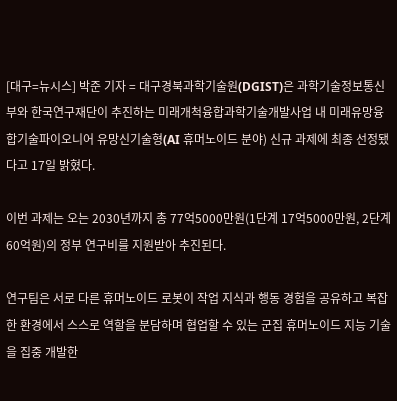[대구=뉴시스] 박준 기자 = 대구경북과학기술원(DGIST)은 과학기술정보통신부와 한국연구재단이 추진하는 미래개척융합과학기술개발사업 내 미래유망융합기술파이오니어 유망신기술형(AI 휴머노이드 분야) 신규 과제에 최종 선정됐다고 17일 밝혔다.

이번 과제는 오는 2030년까지 총 77억5000만원(1단계 17억5000만원, 2단계 60억원)의 정부 연구비를 지원받아 추진된다.

연구팀은 서로 다른 휴머노이드 로봇이 작업 지식과 행동 경험을 공유하고 복잡한 환경에서 스스로 역할을 분담하며 협업할 수 있는 군집 휴머노이드 지능 기술을 집중 개발한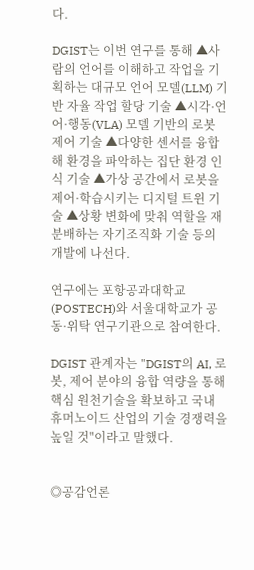다.

DGIST는 이번 연구를 통해 ▲사람의 언어를 이해하고 작업을 기획하는 대규모 언어 모델(LLM) 기반 자율 작업 할당 기술 ▲시각·언어·행동(VLA) 모델 기반의 로봇 제어 기술 ▲다양한 센서를 융합해 환경을 파악하는 집단 환경 인식 기술 ▲가상 공간에서 로봇을 제어·학습시키는 디지털 트윈 기술 ▲상황 변화에 맞춰 역할을 재분배하는 자기조직화 기술 등의 개발에 나선다.

연구에는 포항공과대학교(POSTECH)와 서울대학교가 공동·위탁 연구기관으로 참여한다.

DGIST 관계자는 "DGIST의 AI, 로봇, 제어 분야의 융합 역량을 통해 핵심 원천기술을 확보하고 국내 휴머노이드 산업의 기술 경쟁력을 높일 것"이라고 말했다.


◎공감언론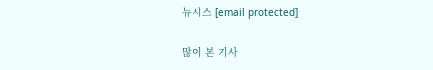뉴시스 [email protected]

많이 본 기사